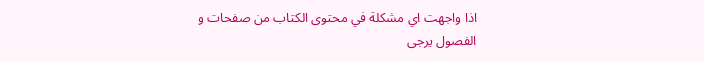اذا واجهت اي مشكلة في محتوى الكتاب من صفحات و الفصول يرجى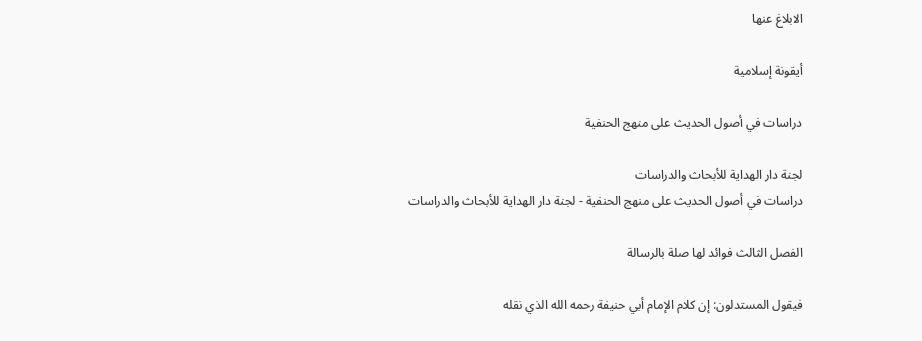الابلاغ عنها

أيقونة إسلامية

دراسات في أصول الحديث على منهج الحنفية

لجنة دار الهداية للأبحاث والدراسات
دراسات في أصول الحديث على منهج الحنفية - لجنة دار الهداية للأبحاث والدراسات

الفصل الثالث فوائد لها صلة بالرسالة

فيقول المستدلون: إن كلام الإمام أبي حنيفة رحمه الله الذي نقله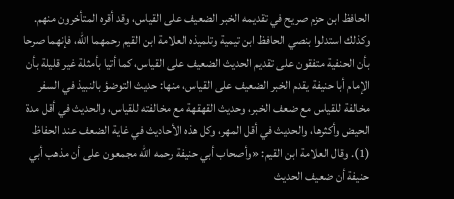الحافظ ابن حزم صريح في تقديمه الخبر الضعيف على القياس، وقد أقره المتأخرون منهم.
وكذلك استدلوا بنصي الحافظ ابن تيمية وتلميذه العلامة ابن القيم رحمهما الله، فإنهما صرحا بأن الحنفية متفقون على تقديم الحديث الضعيف على القياس، كما أتيا بأمثلة غير قليلة بأن الإمام أبا حنيفة يقدم الخبر الضعيف على القياس، منها: حديث التوضؤ بالنبيذ في السفر مخالفة للقياس مع ضعف الخبر، وحديث القهقهة مع مخالفته للقياس، والحديث في أقل مدة الحيض وأكثرها، والحديث في أقل المهر، وكل هذه الأحاديث في غاية الضعف عند الحفاظ (1). وقال العلامة ابن القيم: «وأصحاب أبي حنيفة رحمه الله مجمعون على أن مذهب أبي حنيفة أن ضعيف الحديث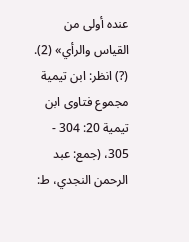عنده أولى من القياس والرأي» (2).
(?) انظر: ابن تيمية مجموع فتاوى ابن تيمية 20: 304 - 305، (جمع: عبد الرحمن النجدي، ط: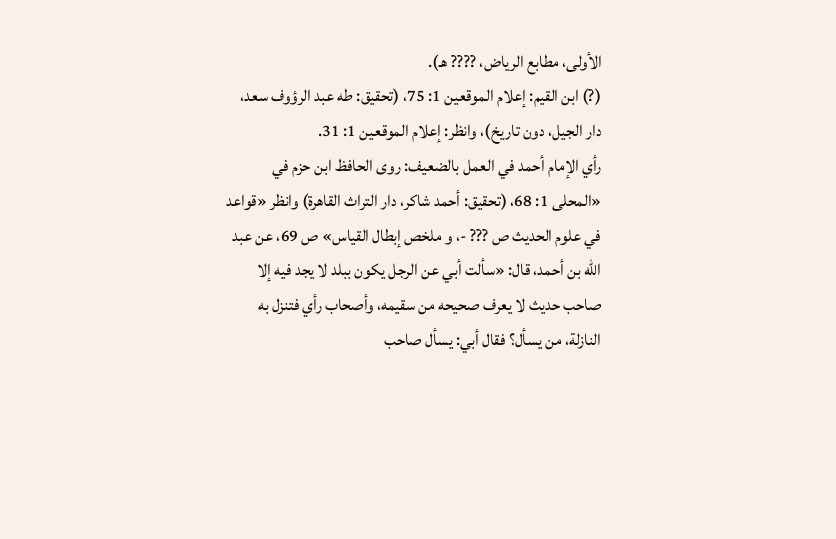الأولى، مطابع الرياض، ???? هـ).
(?) ابن القيم: إعلام الموقعين 1: 75، (تحقيق: طه عبد الرؤوف سعد، دار الجيل، دون تاريخ)، وانظر: إعلام الموقعين 1: 31.
رأي الإمام أحمد في العمل بالضعيف: روى الحافظ ابن حزم في «المحلى 1: 68، (تحقيق: أحمد شاكر، دار التراث القاهرة) وانظر «قواعد في علوم الحديث ص ??? -، و ملخص إبطال القياس» ص 69، عن عبد الله بن أحمد، قال: «سألت أبي عن الرجل يكون ببلد لا يجد فيه إلا صاحب حديث لا يعرف صحيحه من سقيمه، وأصحاب رأي فتنزل به النازلة، من يسأل؟ فقال أبي: يسأل صاحب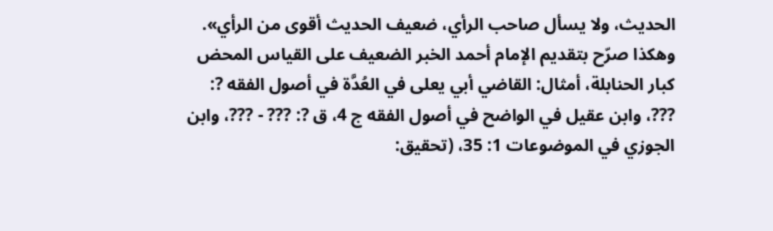الحديث، ولا يسأل صاحب الرأي، ضعيف الحديث أقوى من الرأي».
وهكذا صرّح بتقديم الإمام أحمد الخبر الضعيف على القياس المحض كبار الحنابلة، أمثال: القاضي أبي يعلى في العُدَّة في أصول الفقه ?: ???، وابن عقيل في الواضح في أصول الفقه ج 4، ق ?: ??? - ???، وابن الجوزي في الموضوعات 1: 35، (تحقيق: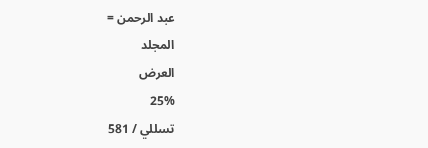عبد الرحمن =
المجلد
العرض
25%
تسللي / 581